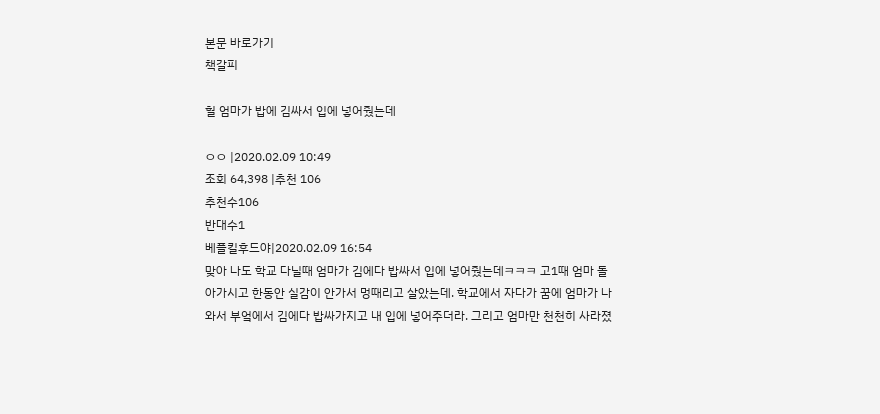본문 바로가기
책갈피

헐 엄마가 밥에 김싸서 입에 넣어줬는데

ㅇㅇ |2020.02.09 10:49
조회 64,398 |추천 106
추천수106
반대수1
베플킬후드야|2020.02.09 16:54
맞아 나도 학교 다닐때 엄마가 김에다 밥싸서 입에 넣어줬는데ㅋㅋㅋ 고1때 엄마 돌아가시고 한동안 실감이 안가서 멍때리고 살았는데. 학교에서 자다가 꿈에 엄마가 나와서 부엌에서 김에다 밥싸가지고 내 입에 넣어주더라. 그리고 엄마만 천천히 사라졌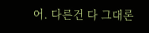어. 다른건 다 그대론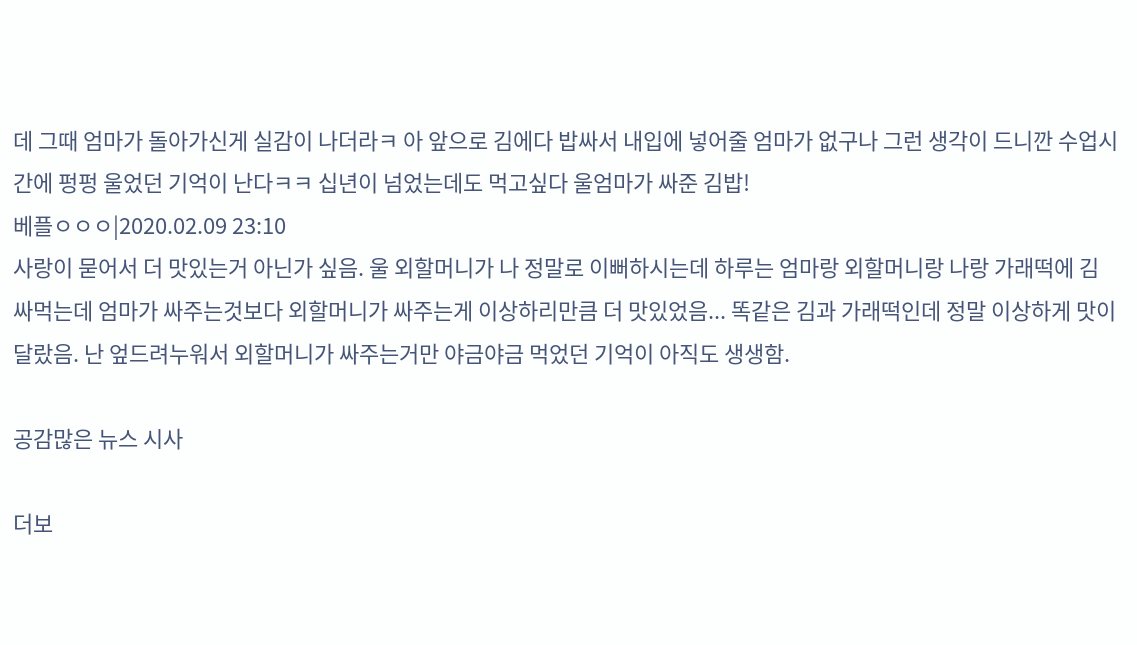데 그때 엄마가 돌아가신게 실감이 나더라ㅋ 아 앞으로 김에다 밥싸서 내입에 넣어줄 엄마가 없구나 그런 생각이 드니깐 수업시간에 펑펑 울었던 기억이 난다ㅋㅋ 십년이 넘었는데도 먹고싶다 울엄마가 싸준 김밥!
베플ㅇㅇㅇ|2020.02.09 23:10
사랑이 묻어서 더 맛있는거 아닌가 싶음. 울 외할머니가 나 정말로 이뻐하시는데 하루는 엄마랑 외할머니랑 나랑 가래떡에 김 싸먹는데 엄마가 싸주는것보다 외할머니가 싸주는게 이상하리만큼 더 맛있었음... 똑같은 김과 가래떡인데 정말 이상하게 맛이 달랐음. 난 엎드려누워서 외할머니가 싸주는거만 야금야금 먹었던 기억이 아직도 생생함.

공감많은 뉴스 시사

더보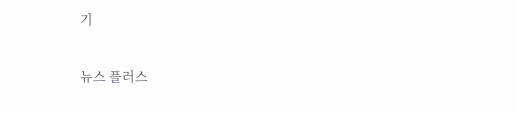기

뉴스 플러스